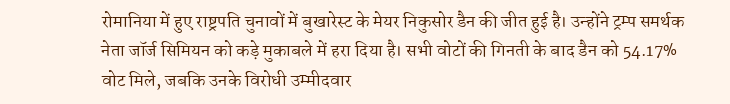रोमानिया में हुए राष्ट्रपति चुनावों में बुखारेस्ट के मेयर निकुसोर डैन की जीत हुई है। उन्होंने ट्रम्प समर्थक नेता जॉर्ज सिमियन को कड़े मुकाबले में हरा दिया है। सभी वोटों की गिनती के बाद डैन को 54.17% वोट मिले, जबकि उनके विरोधी उम्मीदवार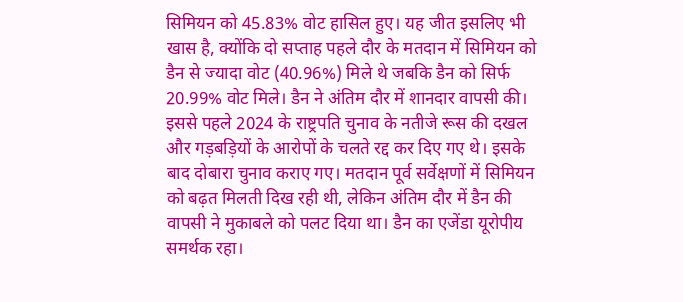सिमियन को 45.83% वोट हासिल हुए। यह जीत इसलिए भी खास है, क्योंकि दो सप्ताह पहले दौर के मतदान में सिमियन को डैन से ज्यादा वोट (40.96%) मिले थे जबकि डैन को सिर्फ 20.99% वोट मिले। डैन ने अंतिम दौर में शानदार वापसी की। इससे पहले 2024 के राष्ट्रपति चुनाव के नतीजे रूस की दखल और गड़बड़ियों के आरोपों के चलते रद्द कर दिए गए थे। इसके बाद दोबारा चुनाव कराए गए। मतदान पूर्व सर्वेक्षणों में सिमियन को बढ़त मिलती दिख रही थी, लेकिन अंतिम दौर में डैन की वापसी ने मुकाबले को पलट दिया था। डैन का एजेंडा यूरोपीय समर्थक रहा।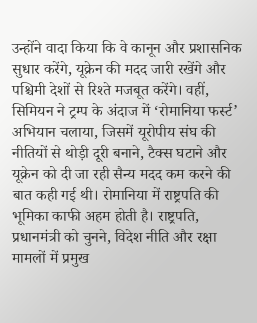उन्होंने वादा किया कि वे कानून और प्रशासनिक सुधार करेंगे, यूक्रेन की मदद जारी रखेंगे और पश्चिमी देशों से रिश्ते मजबूत करेंगे। वहीं, सिमियन ने ट्रम्प के अंदाज में ‘रोमानिया फर्स्ट’ अभियान चलाया, जिसमें यूरोपीय संघ की नीतियों से थोड़ी दूरी बनाने, टैक्स घटाने और यूक्रेन को दी जा रही सैन्य मदद कम करने की बात कही गई थी। रोमानिया में राष्ट्रपति की भूमिका काफी अहम होती है। राष्ट्रपति, प्रधानमंत्री को चुनने, विदेश नीति और रक्षा मामलों में प्रमुख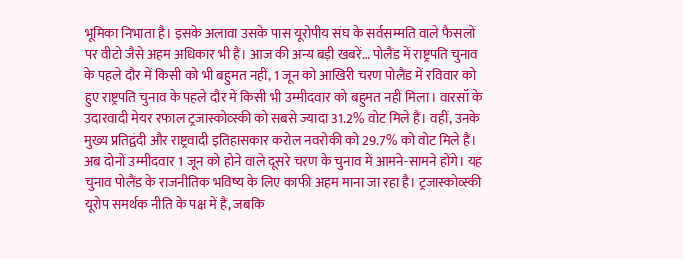भूमिका निभाता है। इसके अलावा उसके पास यूरोपीय संघ के सर्वसम्मति वाले फैसलों पर वीटो जैसे अहम अधिकार भी हैं। आज की अन्य बड़ी खबरें… पोलैंड में राष्ट्रपति चुनाव के पहले दौर में किसी को भी बहुमत नहीं, 1 जून को आखिरी चरण पोलैंड में रविवार को हुए राष्ट्रपति चुनाव के पहले दौर में किसी भी उम्मीदवार को बहुमत नहीं मिला। वारसॉ के उदारवादी मेयर रफाल ट्रजास्कोव्स्की को सबसे ज्यादा 31.2% वोट मिले हैं। वहीं, उनके मुख्य प्रतिद्वंदी और राष्ट्रवादी इतिहासकार करोल नवरोकी को 29.7% को वोट मिले हैं। अब दोनों उम्मीदवार 1 जून को होने वाले दूसरे चरण के चुनाव में आमने-सामने होंगे। यह चुनाव पोलैंड के राजनीतिक भविष्य के लिए काफी अहम माना जा रहा है। ट्रजास्कोव्स्की यूरोप समर्थक नीति के पक्ष में हैं, जबकि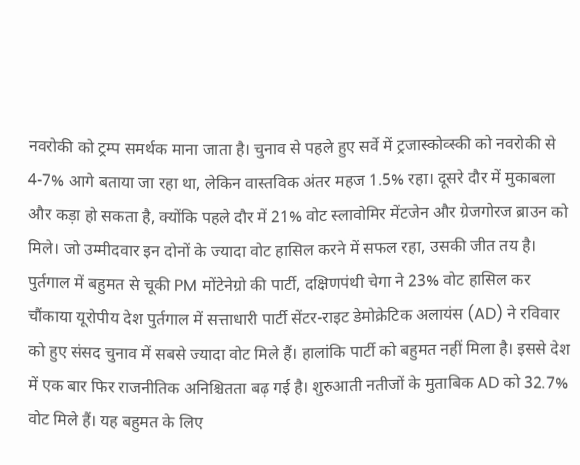नवरोकी को ट्रम्प समर्थक माना जाता है। चुनाव से पहले हुए सर्वे में ट्रजास्कोव्स्की को नवरोकी से 4-7% आगे बताया जा रहा था, लेकिन वास्तविक अंतर महज 1.5% रहा। दूसरे दौर में मुकाबला और कड़ा हो सकता है, क्योंकि पहले दौर में 21% वोट स्लावोमिर मेंटजेन और ग्रेजगोरज ब्राउन को मिले। जो उम्मीदवार इन दोनों के ज्यादा वोट हासिल करने में सफल रहा, उसकी जीत तय है। पुर्तगाल में बहुमत से चूकी PM मोंटेनेग्रो की पार्टी, दक्षिणपंथी चेगा ने 23% वोट हासिल कर चौंकाया यूरोपीय देश पुर्तगाल में सत्ताधारी पार्टी सेंटर-राइट डेमोक्रेटिक अलायंस (AD) ने रविवार को हुए संसद चुनाव में सबसे ज्यादा वोट मिले हैं। हालांकि पार्टी को बहुमत नहीं मिला है। इससे देश में एक बार फिर राजनीतिक अनिश्चितता बढ़ गई है। शुरुआती नतीजों के मुताबिक AD को 32.7% वोट मिले हैं। यह बहुमत के लिए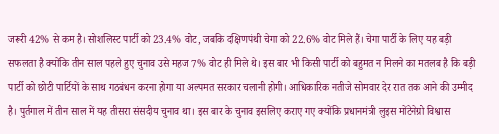जरूरी 42% से कम है। सोशलिस्ट पार्टी को 23.4% वोट, जबकि दक्षिणपंथी चेगा को 22.6% वोट मिले हैं। चेगा पार्टी के लिए यह बड़ी सफलता है क्योंकि तीन साल पहले हुए चुनाव उसे महज 7% वोट ही मिले थे। इस बार भी किसी पार्टी को बहुमत न मिलने का मतलब है कि बड़ी पार्टी को छोटी पार्टियों के साथ गठबंधन करना होगा या अल्पमत सरकार चलानी होगी। आधिकारिक नतीजे सोमवार देर रात तक आने की उम्मीद है। पुर्तगाल में तीन साल में यह तीसरा संसदीय चुनाव था। इस बार के चुनाव इसलिए कराए गए क्योंकि प्रधानमंत्री लुइस मोंटेनेग्रो विश्वास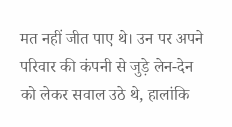मत नहीं जीत पाए थे। उन पर अपने परिवार की कंपनी से जुड़े लेन-देन को लेकर सवाल उठे थे, हालांकि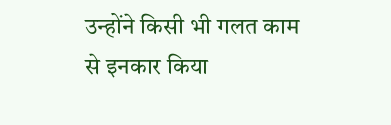उन्होंने किसी भी गलत काम से इनकार किया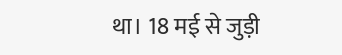था। 18 मई से जुड़ी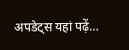अपडेट्स यहां पढ़ें…